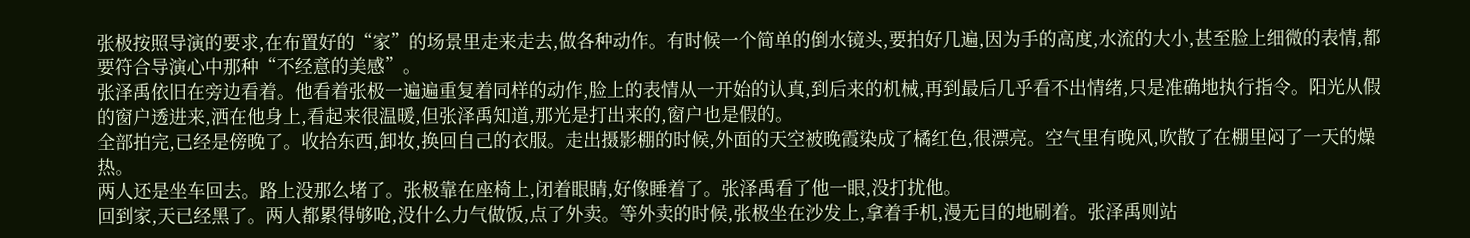张极按照导演的要求,在布置好的“家”的场景里走来走去,做各种动作。有时候一个简单的倒水镜头,要拍好几遍,因为手的高度,水流的大小,甚至脸上细微的表情,都要符合导演心中那种“不经意的美感”。
张泽禹依旧在旁边看着。他看着张极一遍遍重复着同样的动作,脸上的表情从一开始的认真,到后来的机械,再到最后几乎看不出情绪,只是准确地执行指令。阳光从假的窗户透进来,洒在他身上,看起来很温暖,但张泽禹知道,那光是打出来的,窗户也是假的。
全部拍完,已经是傍晚了。收拾东西,卸妆,换回自己的衣服。走出摄影棚的时候,外面的天空被晚霞染成了橘红色,很漂亮。空气里有晚风,吹散了在棚里闷了一天的燥热。
两人还是坐车回去。路上没那么堵了。张极靠在座椅上,闭着眼睛,好像睡着了。张泽禹看了他一眼,没打扰他。
回到家,天已经黑了。两人都累得够呛,没什么力气做饭,点了外卖。等外卖的时候,张极坐在沙发上,拿着手机,漫无目的地刷着。张泽禹则站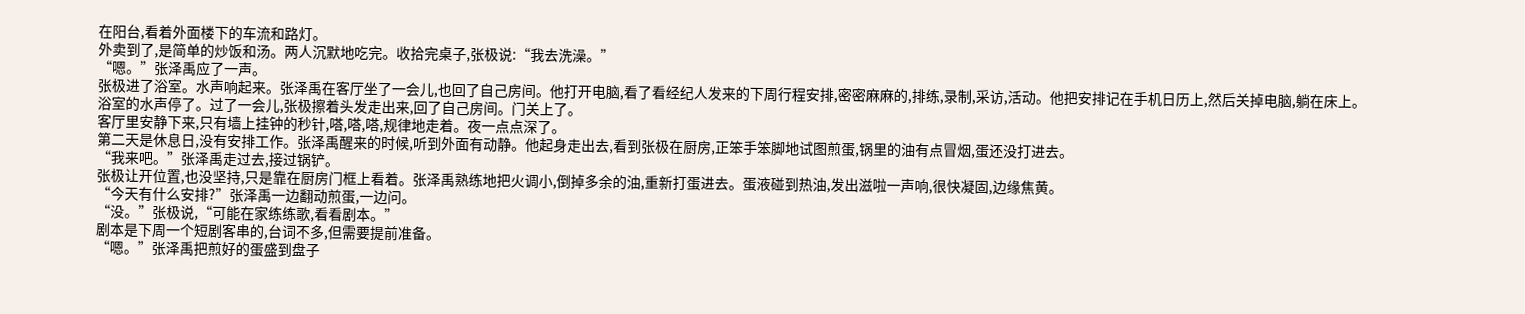在阳台,看着外面楼下的车流和路灯。
外卖到了,是简单的炒饭和汤。两人沉默地吃完。收拾完桌子,张极说:“我去洗澡。”
“嗯。”张泽禹应了一声。
张极进了浴室。水声响起来。张泽禹在客厅坐了一会儿,也回了自己房间。他打开电脑,看了看经纪人发来的下周行程安排,密密麻麻的,排练,录制,采访,活动。他把安排记在手机日历上,然后关掉电脑,躺在床上。
浴室的水声停了。过了一会儿,张极擦着头发走出来,回了自己房间。门关上了。
客厅里安静下来,只有墙上挂钟的秒针,嗒,嗒,嗒,规律地走着。夜一点点深了。
第二天是休息日,没有安排工作。张泽禹醒来的时候,听到外面有动静。他起身走出去,看到张极在厨房,正笨手笨脚地试图煎蛋,锅里的油有点冒烟,蛋还没打进去。
“我来吧。”张泽禹走过去,接过锅铲。
张极让开位置,也没坚持,只是靠在厨房门框上看着。张泽禹熟练地把火调小,倒掉多余的油,重新打蛋进去。蛋液碰到热油,发出滋啦一声响,很快凝固,边缘焦黄。
“今天有什么安排?”张泽禹一边翻动煎蛋,一边问。
“没。”张极说,“可能在家练练歌,看看剧本。”
剧本是下周一个短剧客串的,台词不多,但需要提前准备。
“嗯。”张泽禹把煎好的蛋盛到盘子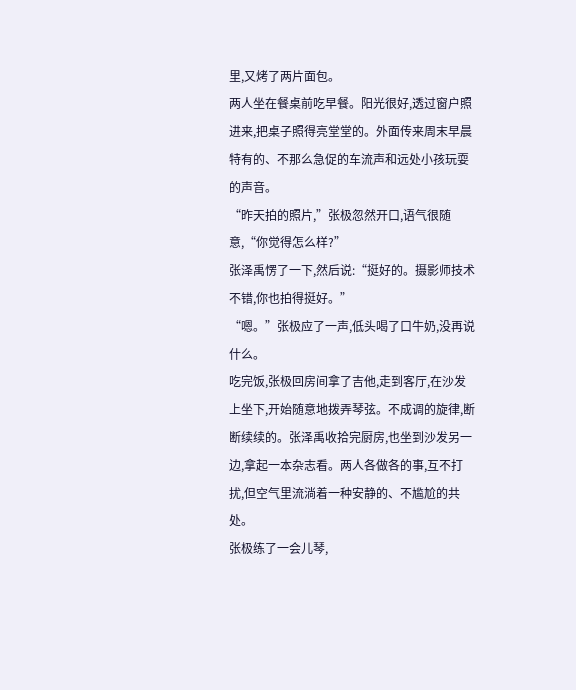里,又烤了两片面包。
两人坐在餐桌前吃早餐。阳光很好,透过窗户照进来,把桌子照得亮堂堂的。外面传来周末早晨特有的、不那么急促的车流声和远处小孩玩耍的声音。
“昨天拍的照片,”张极忽然开口,语气很随意,“你觉得怎么样?”
张泽禹愣了一下,然后说:“挺好的。摄影师技术不错,你也拍得挺好。”
“嗯。”张极应了一声,低头喝了口牛奶,没再说什么。
吃完饭,张极回房间拿了吉他,走到客厅,在沙发上坐下,开始随意地拨弄琴弦。不成调的旋律,断断续续的。张泽禹收拾完厨房,也坐到沙发另一边,拿起一本杂志看。两人各做各的事,互不打扰,但空气里流淌着一种安静的、不尴尬的共处。
张极练了一会儿琴,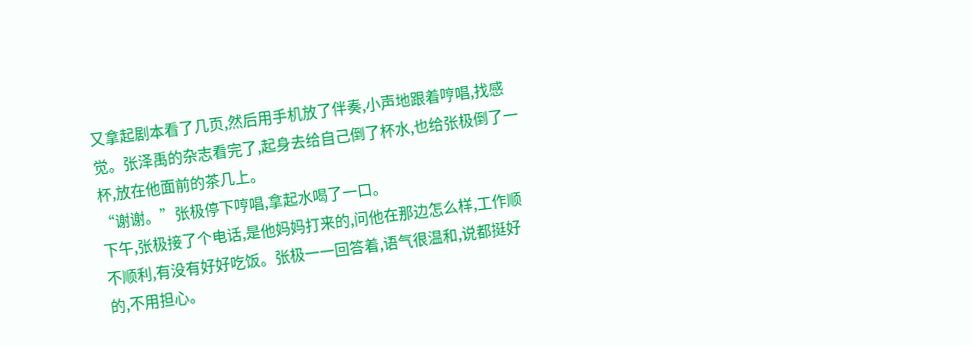又拿起剧本看了几页,然后用手机放了伴奏,小声地跟着哼唱,找感觉。张泽禹的杂志看完了,起身去给自己倒了杯水,也给张极倒了一杯,放在他面前的茶几上。
“谢谢。”张极停下哼唱,拿起水喝了一口。
下午,张极接了个电话,是他妈妈打来的,问他在那边怎么样,工作顺不顺利,有没有好好吃饭。张极一一回答着,语气很温和,说都挺好的,不用担心。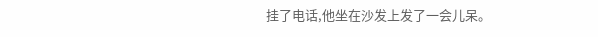挂了电话,他坐在沙发上发了一会儿呆。